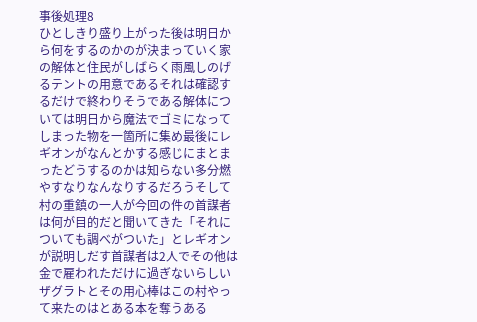事後処理8
ひとしきり盛り上がった後は明日から何をするのかのが決まっていく家の解体と住民がしばらく雨風しのげるテントの用意であるそれは確認するだけで終わりそうである解体については明日から魔法でゴミになってしまった物を一箇所に集め最後にレギオンがなんとかする感じにまとまったどうするのかは知らない多分燃やすなりなんなりするだろうそして村の重鎮の一人が今回の件の首謀者は何が目的だと聞いてきた「それについても調べがついた」とレギオンが説明しだす首謀者は2人でその他は金で雇われただけに過ぎないらしいザグラトとその用心棒はこの村やって来たのはとある本を奪うある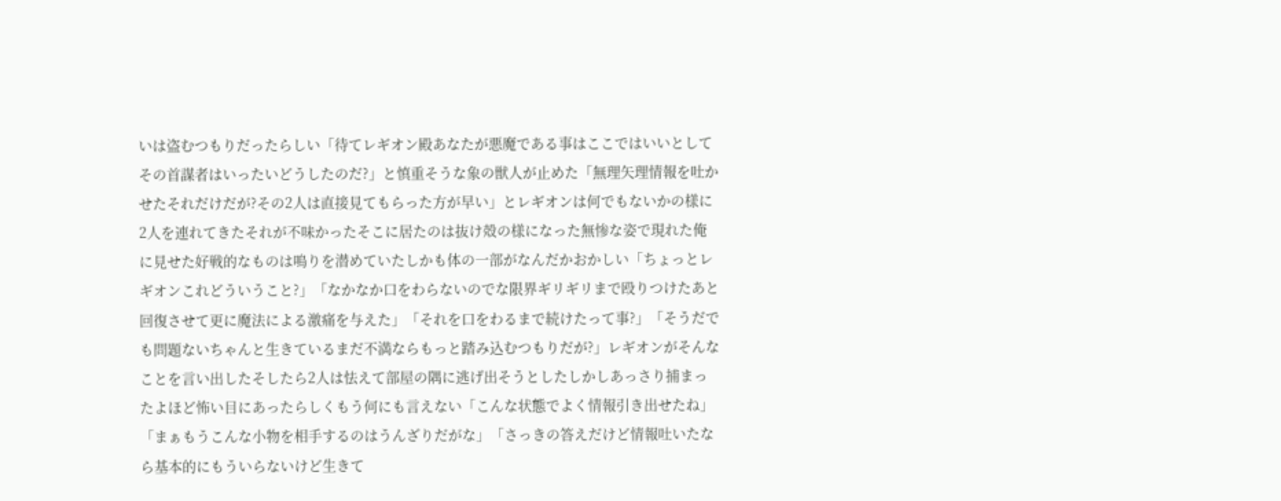いは盗むつもりだったらしい「待てレギオン殿あなたが悪魔である事はここではいいとしてその首謀者はいったいどうしたのだ?」と慎重そうな象の獣人が止めた「無理矢理情報を吐かせたそれだけだが?その2人は直接見てもらった方が早い」とレギオンは何でもないかの様に2人を連れてきたそれが不味かったそこに居たのは抜け殻の様になった無惨な姿で現れた俺に見せた好戦的なものは鳴りを潜めていたしかも体の一部がなんだかおかしい「ちょっとレギオンこれどういうこと?」「なかなか口をわらないのでな限界ギリギリまで殴りつけたあと回復させて更に魔法による激痛を与えた」「それを口をわるまで続けたって事?」「そうだでも問題ないちゃんと生きているまだ不満ならもっと踏み込むつもりだが?」レギオンがそんなことを言い出したそしたら2人は怯えて部屋の隅に逃げ出そうとしたしかしあっさり捕まったよほど怖い目にあったらしくもう何にも言えない「こんな状態でよく情報引き出せたね」「まぁもうこんな小物を相手するのはうんざりだがな」「さっきの答えだけど情報吐いたなら基本的にもういらないけど生きて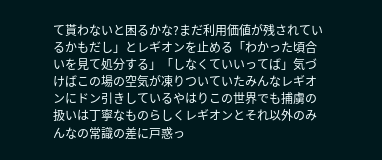て貰わないと困るかな?まだ利用価値が残されているかもだし」とレギオンを止める「わかった頃合いを見て処分する」「しなくていいってば」気づけばこの場の空気が凍りついていたみんなレギオンにドン引きしているやはりこの世界でも捕虜の扱いは丁寧なものらしくレギオンとそれ以外のみんなの常識の差に戸惑っ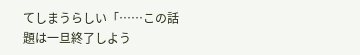てしまうらしい「……この話題は一旦終了しよう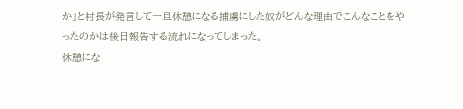か」と村長が発言して一旦休憩になる捕虜にした奴がどんな理由でこんなことをやったのかは後日報告する流れになってしまった。
休憩にな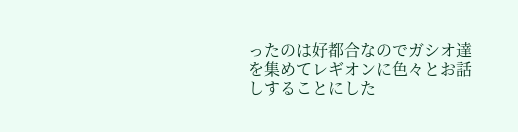ったのは好都合なのでガシオ達を集めてレギオンに色々とお話しすることにした